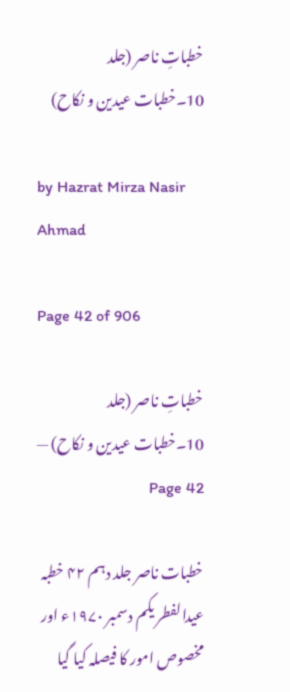خطباتِ ناصر (جلد 10۔خطبات عیدین و نکاح)

by Hazrat Mirza Nasir Ahmad

Page 42 of 906

خطباتِ ناصر (جلد 10۔خطبات عیدین و نکاح) — Page 42

خطبات ناصر جلد دہم ۴۲ خطبہ عیدالفطر یکم دسمبر ۱۹۷۰ء اور مخصوص امور کا فیصلہ کیا گیا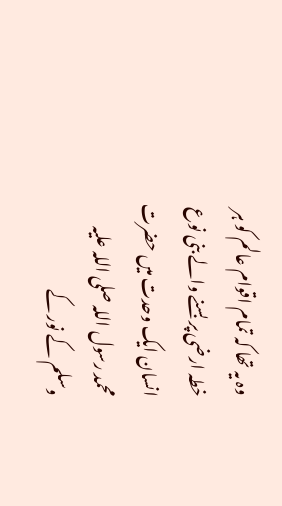وہ یہ تھا کہ تمام اقوام عالم کو ہر خطہ ارضی پر بسنے والے بنی نوع انسان ایک وحدت میں حضرت محمد رسول اللہ صلی اللہ علیہ وسلم کے نور کے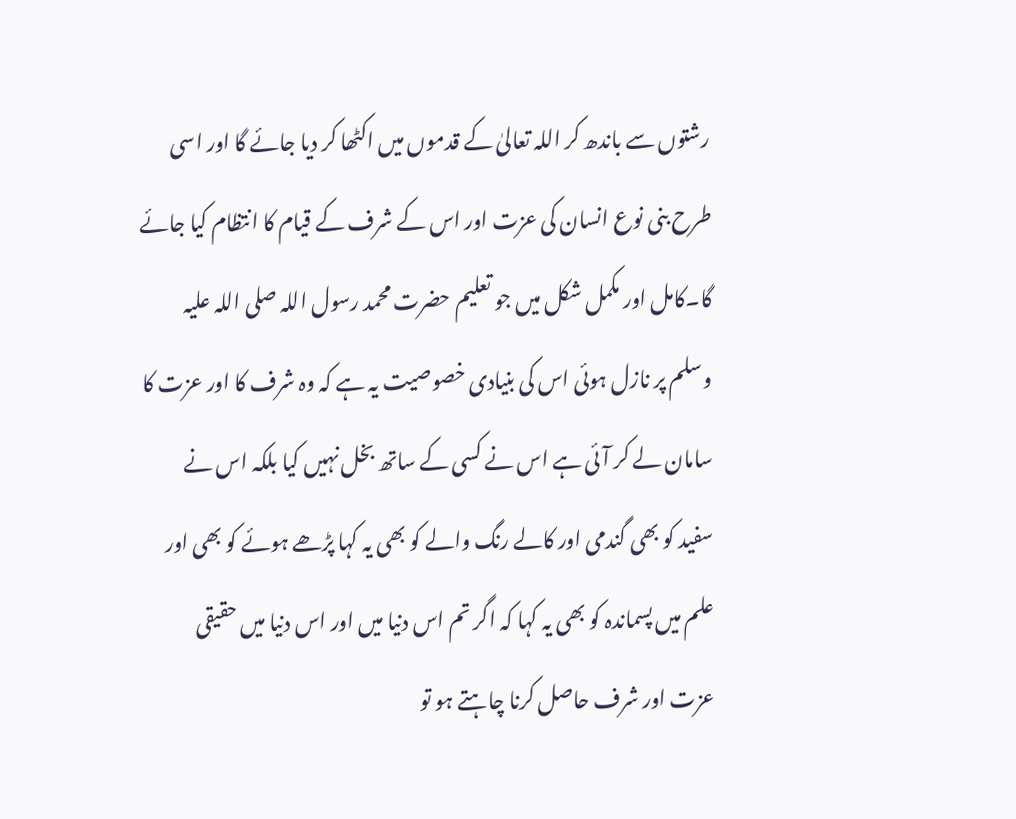رشتوں سے باندھ کر اللہ تعالیٰ کے قدموں میں اکٹھا کر دیا جائے گا اور اسی طرح بنی نوع انسان کی عزت اور اس کے شرف کے قیام کا انتظام کیا جائے گا۔کامل اور مکمل شکل میں جو تعلیم حضرت محمد رسول اللہ صلی اللہ علیہ وسلم پر نازل ہوئی اس کی بنیادی خصوصیت یہ ہے کہ وہ شرف کا اور عزت کا سامان لے کر آئی ہے اس نے کسی کے ساتھ بخل نہیں کیا بلکہ اس نے سفید کو بھی گندمی اور کالے رنگ والے کو بھی یہ کہا پڑھے ہوئے کو بھی اور علم میں پسماندہ کو بھی یہ کہا کہ اگر تم اس دنیا میں اور اس دنیا میں حقیقی عزت اور شرف حاصل کرنا چاہتے ہو تو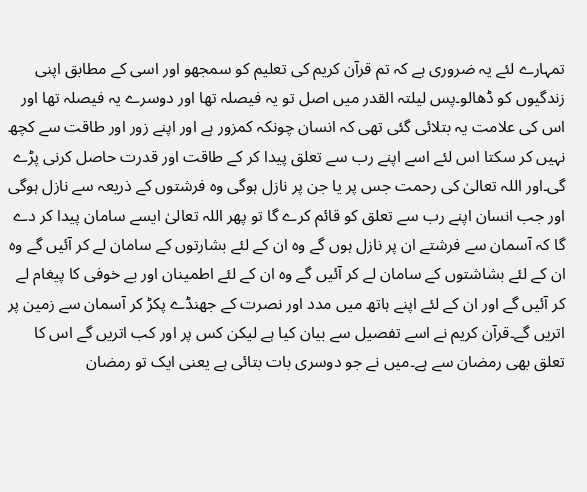تمہارے لئے یہ ضروری ہے کہ تم قرآن کریم کی تعلیم کو سمجھو اور اسی کے مطابق اپنی زندگیوں کو ڈھالو۔پس لیلتہ القدر میں اصل تو یہ فیصلہ تھا اور دوسرے یہ فیصلہ تھا اور اس کی علامت یہ بتلائی گئی تھی کہ انسان چونکہ کمزور ہے اور اپنے زور اور طاقت سے کچھ نہیں کر سکتا اس لئے اسے اپنے رب سے تعلق پیدا کر کے طاقت اور قدرت حاصل کرنی پڑے گی۔اور اللہ تعالیٰ کی رحمت جس پر یا جن پر نازل ہوگی وہ فرشتوں کے ذریعہ سے نازل ہوگی اور جب انسان اپنے رب سے تعلق کو قائم کرے گا تو پھر اللہ تعالیٰ ایسے سامان پیدا کر دے گا کہ آسمان سے فرشتے ان پر نازل ہوں گے وہ ان کے لئے بشارتوں کے سامان لے کر آئیں گے وہ ان کے لئے بشاشتوں کے سامان لے کر آئیں گے وہ ان کے لئے اطمینان اور بے خوفی کا پیغام لے کر آئیں گے اور ان کے لئے اپنے ہاتھ میں مدد اور نصرت کے جھنڈے پکڑ کر آسمان سے زمین پر اتریں گے۔قرآن کریم نے اسے تفصیل سے بیان کیا ہے لیکن کس پر اور کب اتریں گے اس کا تعلق بھی رمضان سے ہے۔میں نے جو دوسری بات بتائی ہے یعنی ایک تو رمضان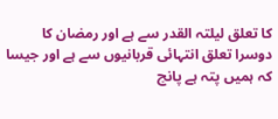کا تعلق لیلتہ القدر سے ہے اور رمضان کا دوسرا تعلق انتہائی قربانیوں سے ہے اور جیسا کہ ہمیں پتہ ہے پانچ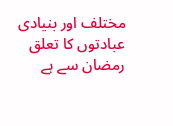مختلف اور بنیادی عبادتوں کا تعلق رمضان سے ہے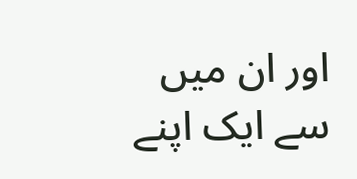اور ان میں سے ایک اپنے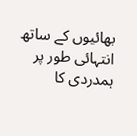بھائیوں کے ساتھ انتہائی طور پر ہمدردی کا